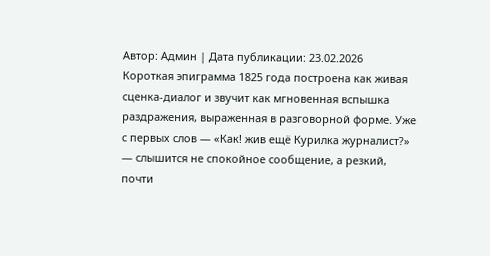Автор: Админ | Дата публикации: 23.02.2026
Короткая эпиграмма 1825 года построена как живая сценка-диалог и звучит как мгновенная вспышка раздражения, выраженная в разговорной форме. Уже с первых слов — «Как! жив ещё Курилка журналист?» — слышится не спокойное сообщение, а резкий, почти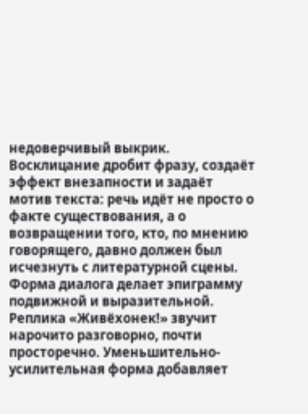недоверчивый выкрик. Восклицание дробит фразу, создаёт эффект внезапности и задаёт мотив текста: речь идёт не просто о факте существования, а о возвращении того, кто, по мнению говорящего, давно должен был исчезнуть с литературной сцены.
Форма диалога делает эпиграмму подвижной и выразительной. Реплика «Живёхонек!» звучит нарочито разговорно, почти просторечно. Уменьшительно-усилительная форма добавляет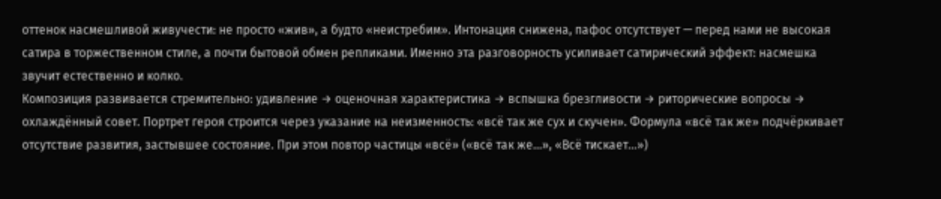оттенок насмешливой живучести: не просто «жив», а будто «неистребим». Интонация снижена, пафос отсутствует — перед нами не высокая сатира в торжественном стиле, а почти бытовой обмен репликами. Именно эта разговорность усиливает сатирический эффект: насмешка звучит естественно и колко.
Композиция развивается стремительно: удивление → оценочная характеристика → вспышка брезгливости → риторические вопросы → охлаждённый совет. Портрет героя строится через указание на неизменность: «всё так же сух и скучен». Формула «всё так же» подчёркивает отсутствие развития, застывшее состояние. При этом повтор частицы «всё» («всё так же…», «Всё тискает…»)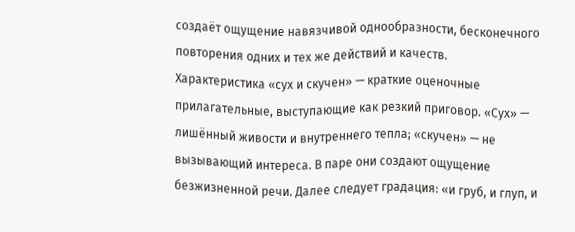создаёт ощущение навязчивой однообразности, бесконечного повторения одних и тех же действий и качеств.
Характеристика «сух и скучен» — краткие оценочные прилагательные, выступающие как резкий приговор. «Сух» — лишённый живости и внутреннего тепла; «скучен» — не вызывающий интереса. В паре они создают ощущение безжизненной речи. Далее следует градация: «и груб, и глуп, и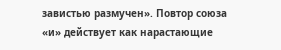завистью размучен». Повтор союза «и» действует как нарастающие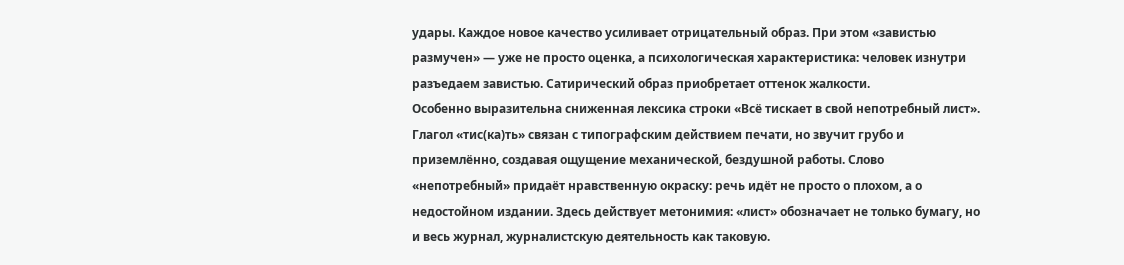удары. Каждое новое качество усиливает отрицательный образ. При этом «завистью размучен» — уже не просто оценка, а психологическая характеристика: человек изнутри разъедаем завистью. Сатирический образ приобретает оттенок жалкости.
Особенно выразительна сниженная лексика строки «Всё тискает в свой непотребный лист». Глагол «тис(ка)ть» связан с типографским действием печати, но звучит грубо и приземлённо, создавая ощущение механической, бездушной работы. Слово «непотребный» придаёт нравственную окраску: речь идёт не просто о плохом, а о недостойном издании. Здесь действует метонимия: «лист» обозначает не только бумагу, но и весь журнал, журналистскую деятельность как таковую.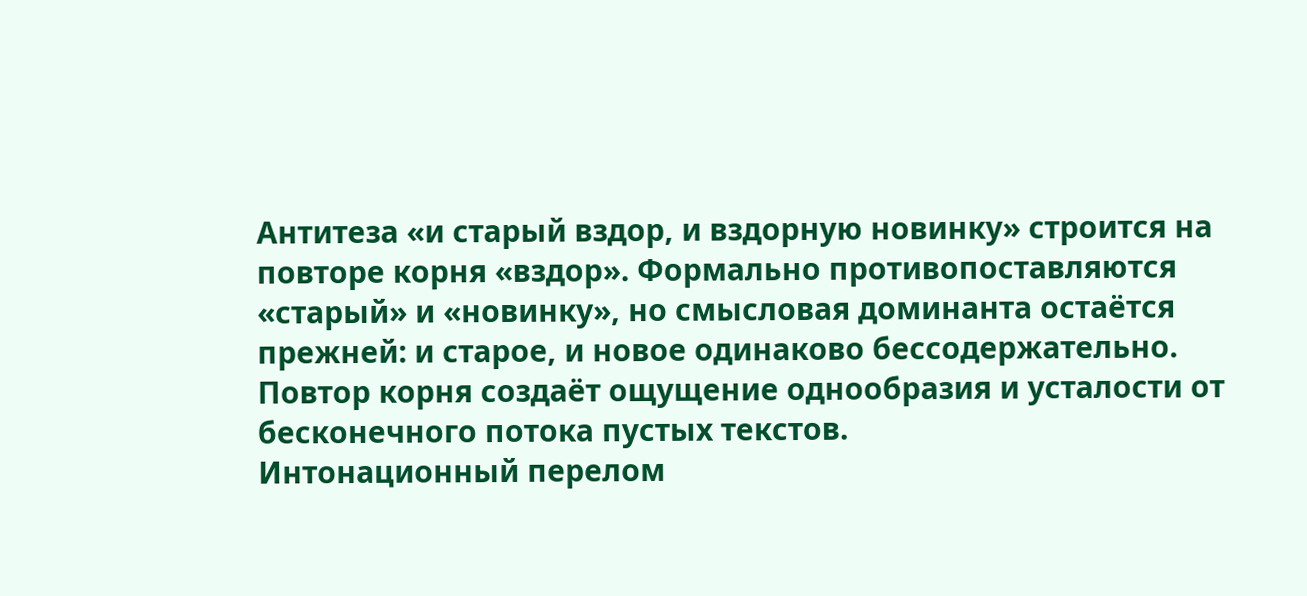Антитеза «и старый вздор, и вздорную новинку» строится на повторе корня «вздор». Формально противопоставляются «старый» и «новинку», но смысловая доминанта остаётся прежней: и старое, и новое одинаково бессодержательно. Повтор корня создаёт ощущение однообразия и усталости от бесконечного потока пустых текстов.
Интонационный перелом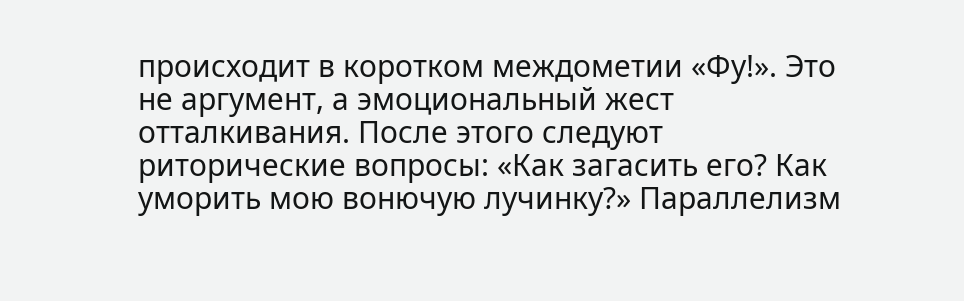происходит в коротком междометии «Фу!». Это не аргумент, а эмоциональный жест отталкивания. После этого следуют риторические вопросы: «Как загасить его? Как уморить мою вонючую лучинку?» Параллелизм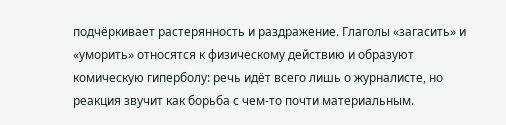подчёркивает растерянность и раздражение. Глаголы «загасить» и «уморить» относятся к физическому действию и образуют комическую гиперболу: речь идёт всего лишь о журналисте, но реакция звучит как борьба с чем-то почти материальным.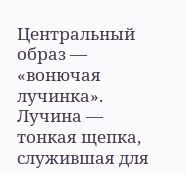Центральный образ — «вонючая лучинка». Лучина — тонкая щепка, служившая для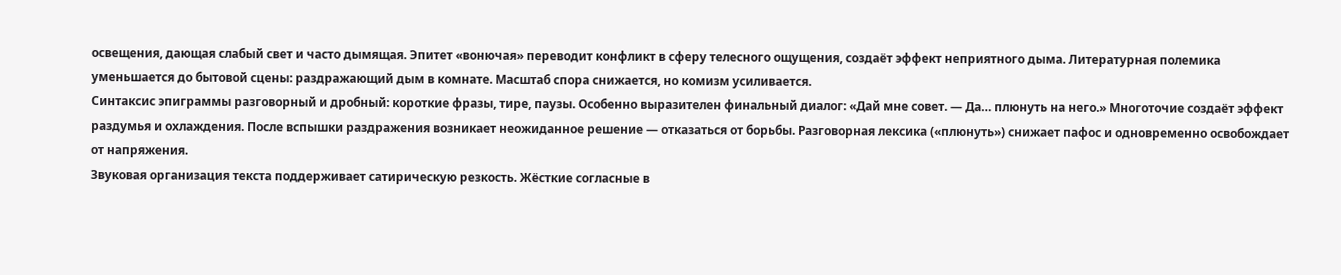освещения, дающая слабый свет и часто дымящая. Эпитет «вонючая» переводит конфликт в сферу телесного ощущения, создаёт эффект неприятного дыма. Литературная полемика уменьшается до бытовой сцены: раздражающий дым в комнате. Масштаб спора снижается, но комизм усиливается.
Синтаксис эпиграммы разговорный и дробный: короткие фразы, тире, паузы. Особенно выразителен финальный диалог: «Дай мне совет. — Да… плюнуть на него.» Многоточие создаёт эффект раздумья и охлаждения. После вспышки раздражения возникает неожиданное решение — отказаться от борьбы. Разговорная лексика («плюнуть») снижает пафос и одновременно освобождает от напряжения.
Звуковая организация текста поддерживает сатирическую резкость. Жёсткие согласные в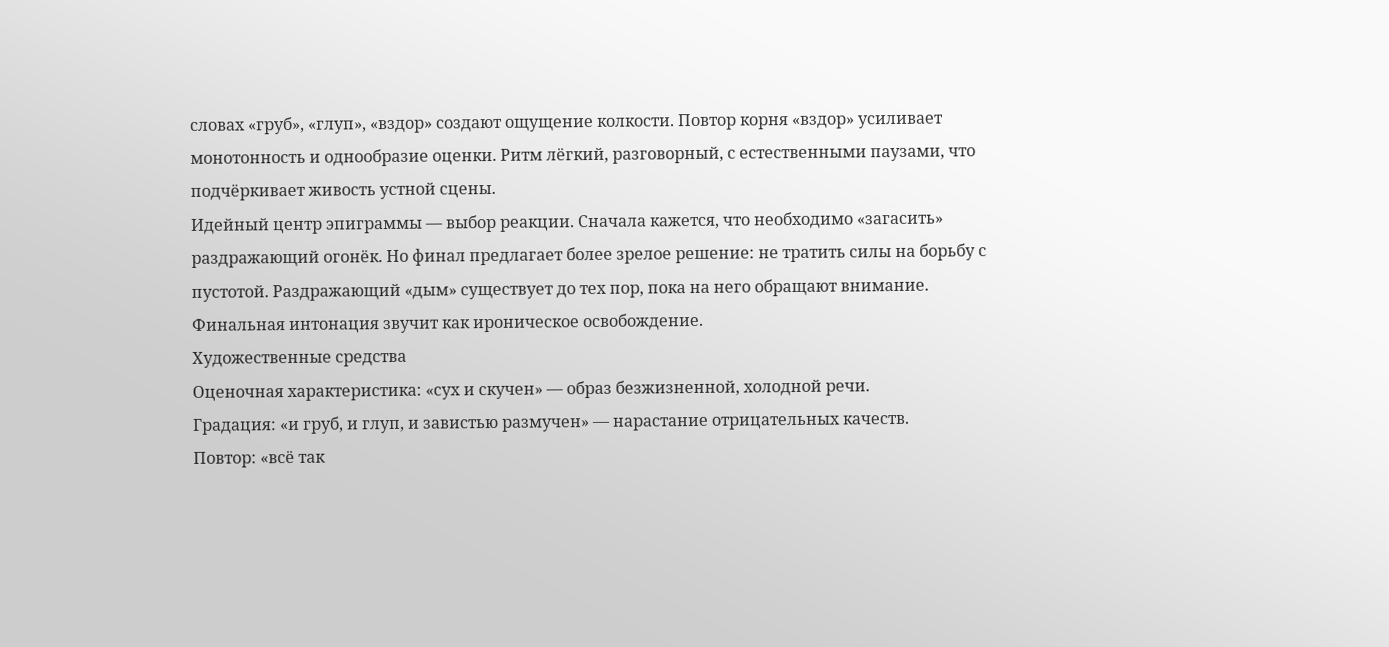словах «груб», «глуп», «вздор» создают ощущение колкости. Повтор корня «вздор» усиливает монотонность и однообразие оценки. Ритм лёгкий, разговорный, с естественными паузами, что подчёркивает живость устной сцены.
Идейный центр эпиграммы — выбор реакции. Сначала кажется, что необходимо «загасить» раздражающий огонёк. Но финал предлагает более зрелое решение: не тратить силы на борьбу с пустотой. Раздражающий «дым» существует до тех пор, пока на него обращают внимание. Финальная интонация звучит как ироническое освобождение.
Художественные средства
Оценочная характеристика: «сух и скучен» — образ безжизненной, холодной речи.
Градация: «и груб, и глуп, и завистью размучен» — нарастание отрицательных качеств.
Повтор: «всё так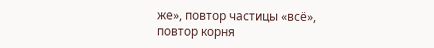же», повтор частицы «всё», повтор корня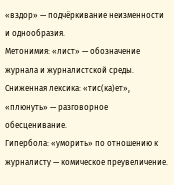«вздор» — подчёркивание неизменности и однообразия.
Метонимия: «лист» — обозначение журнала и журналистской среды.
Сниженная лексика: «тис(ка)ет», «плюнуть» — разговорное обесценивание.
Гипербола: «уморить» по отношению к журналисту — комическое преувеличение.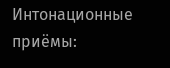Интонационные приёмы: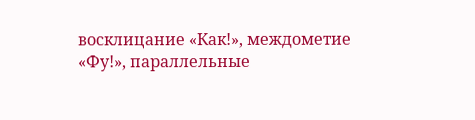восклицание «Как!», междометие «Фу!», параллельные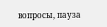вопросы, пауза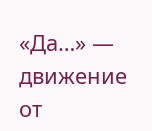«Да…» — движение от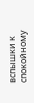вспышки к спокойному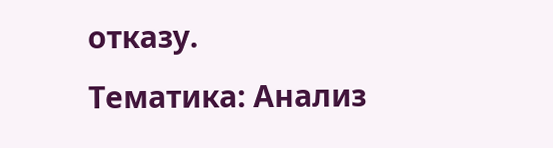отказу.
Тематика: Анализ